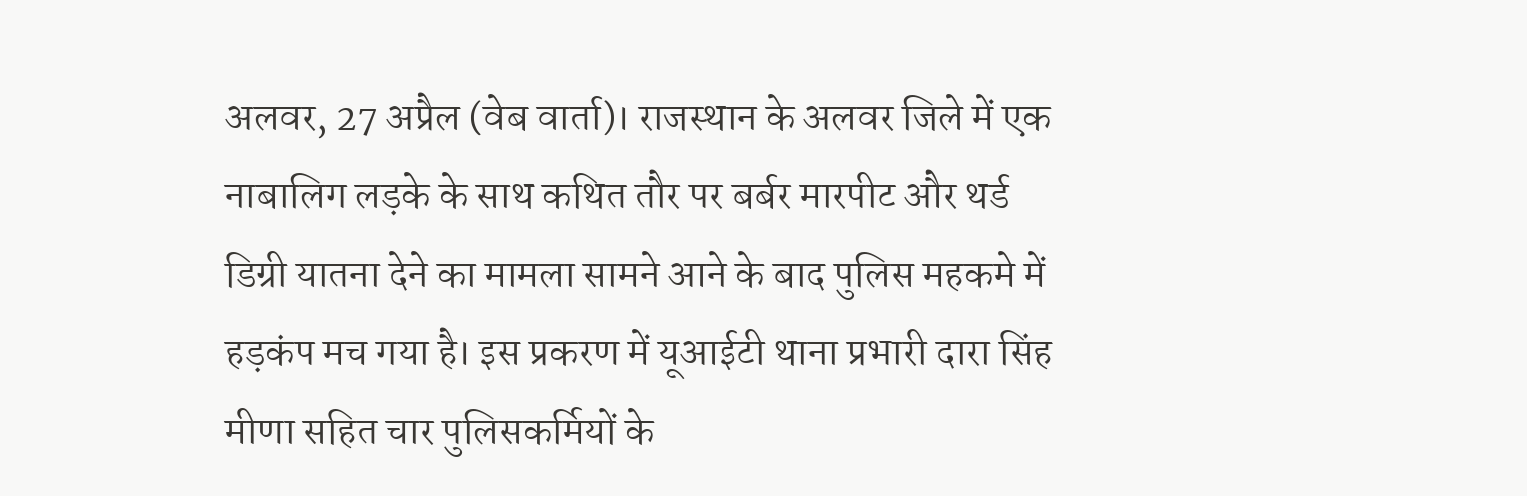अलवर, 27 अप्रैल (वेब वार्ता)। राजस्थान के अलवर जिले में एक नाबालिग लड़के के साथ कथित तौर पर बर्बर मारपीट और थर्ड डिग्री यातना देने का मामला सामने आने के बाद पुलिस महकमे में हड़कंप मच गया है। इस प्रकरण में यूआईटी थाना प्रभारी दारा सिंह मीणा सहित चार पुलिसकर्मियों के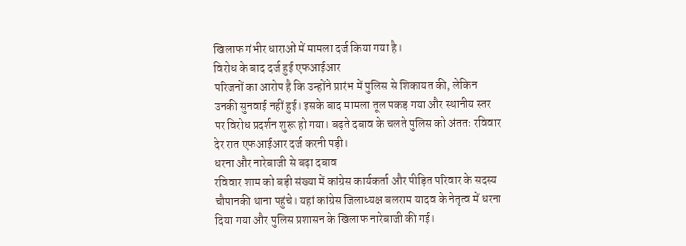खिलाफ गंभीर धाराओं में मामला दर्ज किया गया है।
विरोध के बाद दर्ज हुई एफआईआर
परिजनों का आरोप है कि उन्होंने प्रारंभ में पुलिस से शिकायत की, लेकिन उनकी सुनवाई नहीं हुई। इसके बाद मामला तूल पकड़ गया और स्थानीय स्तर पर विरोध प्रदर्शन शुरू हो गया। बढ़ते दबाव के चलते पुलिस को अंततः रविवार देर रात एफआईआर दर्ज करनी पड़ी।
धरना और नारेबाजी से बढ़ा दबाव
रविवार शाम को बड़ी संख्या में कांग्रेस कार्यकर्ता और पीड़ित परिवार के सदस्य चौपानकी थाना पहुंचे। यहां कांग्रेस जिलाध्यक्ष बलराम यादव के नेतृत्व में धरना दिया गया और पुलिस प्रशासन के खिलाफ नारेबाजी की गई।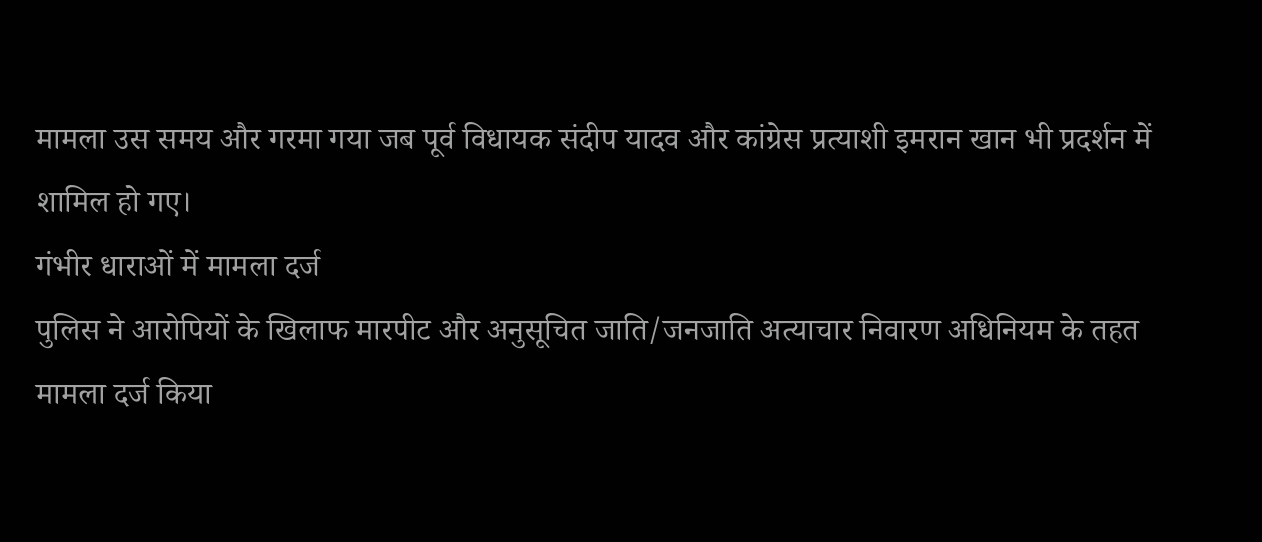मामला उस समय और गरमा गया जब पूर्व विधायक संदीप यादव और कांग्रेस प्रत्याशी इमरान खान भी प्रदर्शन में शामिल हो गए।
गंभीर धाराओं में मामला दर्ज
पुलिस ने आरोपियों के खिलाफ मारपीट और अनुसूचित जाति/जनजाति अत्याचार निवारण अधिनियम के तहत मामला दर्ज किया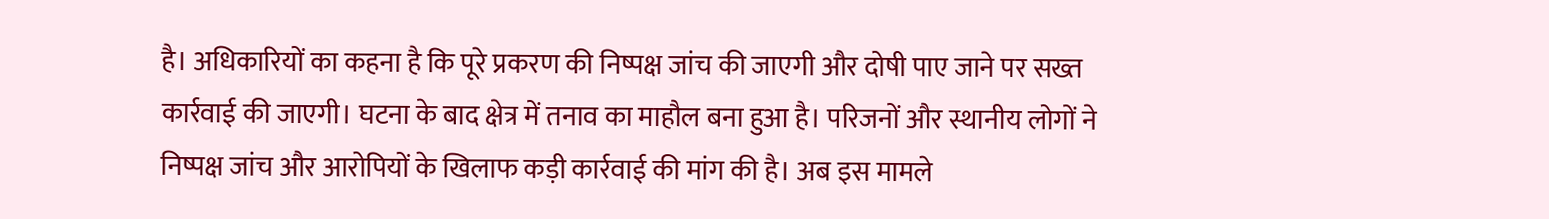है। अधिकारियों का कहना है कि पूरे प्रकरण की निष्पक्ष जांच की जाएगी और दोषी पाए जाने पर सख्त कार्रवाई की जाएगी। घटना के बाद क्षेत्र में तनाव का माहौल बना हुआ है। परिजनों और स्थानीय लोगों ने निष्पक्ष जांच और आरोपियों के खिलाफ कड़ी कार्रवाई की मांग की है। अब इस मामले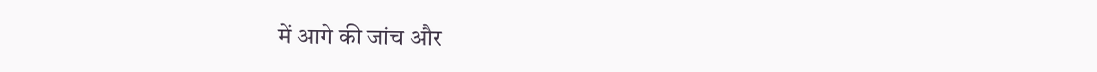में आगे की जांच और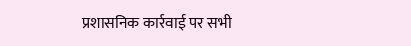प्रशासनिक कार्रवाई पर सभी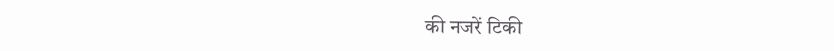की नजरें टिकी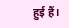हुई हैं।